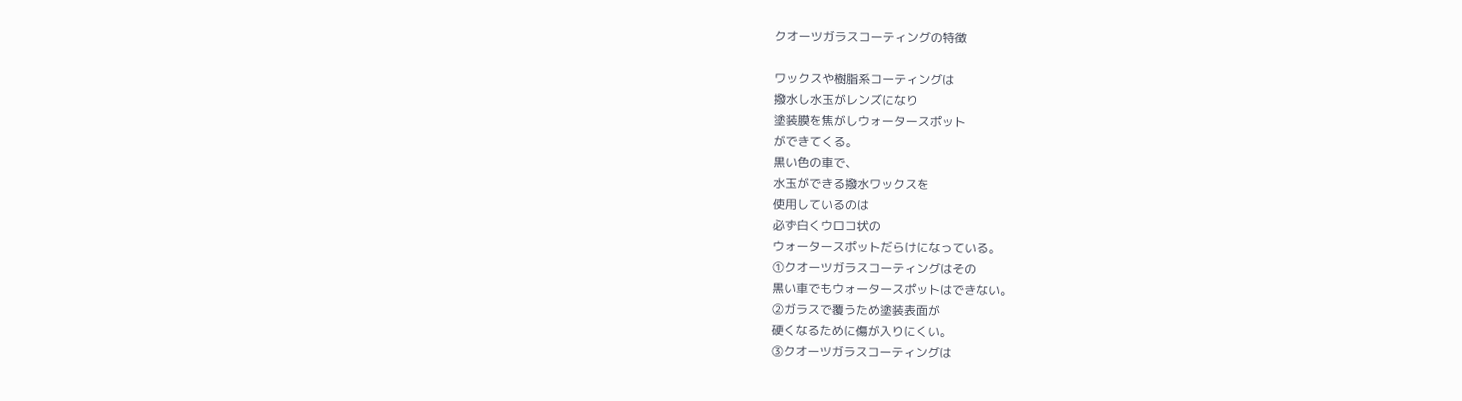クオーツガラスコーティングの特徴

ワックスや樹脂系コーティングは
撥水し水玉がレンズになり
塗装膜を焦がしウォータースポット
ができてくる。
黒い色の車で、
水玉ができる撥水ワックスを
使用しているのは
必ず白くウロコ状の
ウォータースポットだらけになっている。
①クオーツガラスコーティングはその
黒い車でもウォータースポットはできない。
②ガラスで覆うため塗装表面が
硬くなるために傷が入りにくい。
③クオーツガラスコーティングは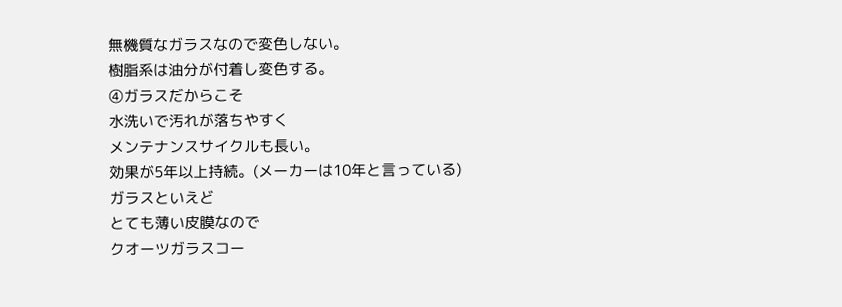無機質なガラスなので変色しない。
樹脂系は油分が付着し変色する。
④ガラスだからこそ
水洗いで汚れが落ちやすく
メンテナンスサイクルも長い。
効果が5年以上持続。(メーカーは10年と言っている)
ガラスといえど
とても薄い皮膜なので
クオーツガラスコー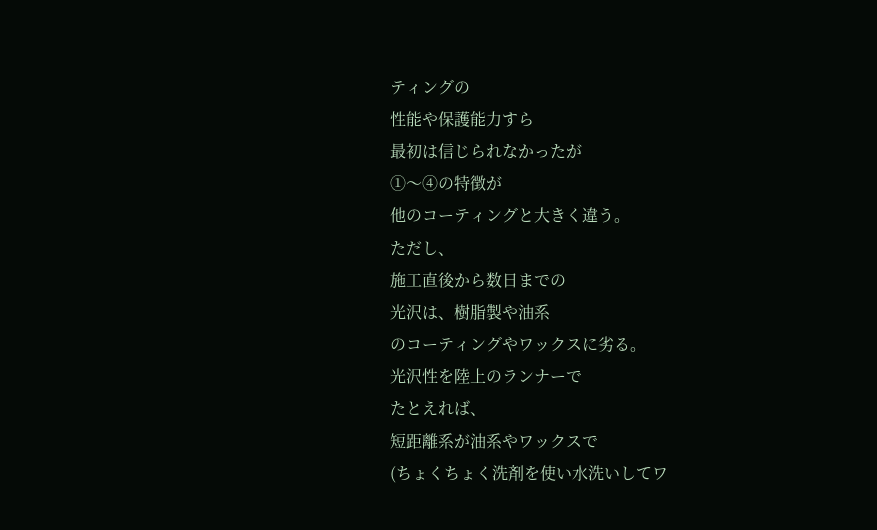ティングの
性能や保護能力すら
最初は信じられなかったが
①〜④の特徴が
他のコーティングと大きく違う。
ただし、
施工直後から数日までの
光沢は、樹脂製や油系
のコーティングやワックスに劣る。
光沢性を陸上のランナーで
たとえれば、
短距離系が油系やワックスで
(ちょくちょく洗剤を使い水洗いしてワ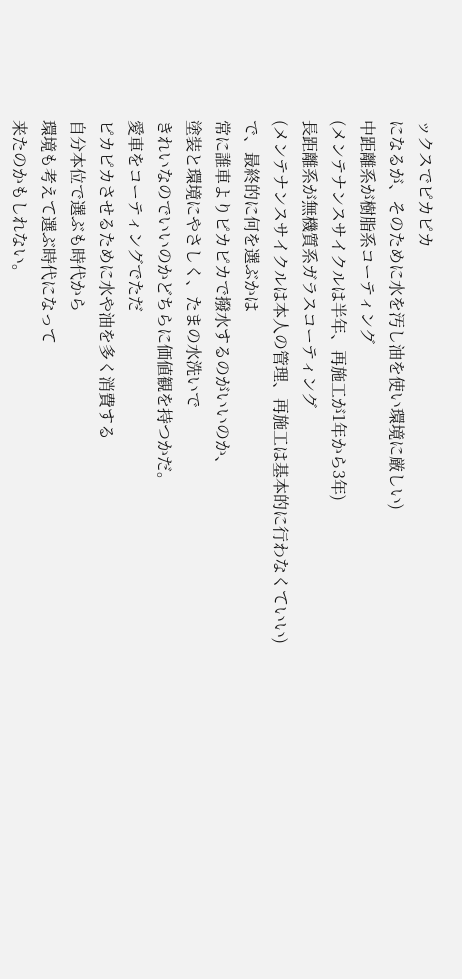ックスでピカピカ
になるが、そのために水を汚し油を使い環境に厳しい)
中距離系が樹脂系コーティング
(メンテナンスサイクルは半年、再施工が1年から3年)
長距離系が無機質系ガラスコーティング
(メンテナンスサイクルは本人の管理、再施工は基本的に行わなくていい)
で、最終的に何を選ぶかは
常に誰車よりピカピカで撥水するのがいいのか、
塗装と環境にやさしく、たまの水洗いで
きれいなのでいいのかどちらに価値観を持つかだ。
愛車をコーティングでただ
ピカピカさせるために水や油を多く消費する
自分本位で選ぶも時代から
環境も考えて選ぶ時代になって
来たのかもしれない。